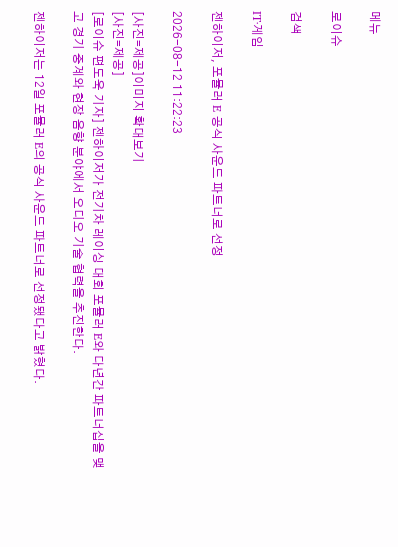메뉴

로이슈

검색

IT·게임

젠하이저, 포뮬러 E 공식 사운드 파트너로 선정

2026-08-12 11:22:23

[사진=제공]이미지 확대보기
[사진=제공]
[로이슈 편도욱 기자] 젠하이저가 전기차 레이싱 대회 포뮬러 E와 다년간 파트너십을 맺고 경기 중계와 현장 음향 분야에서 오디오 기술 협력을 추진한다.

젠하이저는 12일 포뮬러 E의 공식 사운드 파트너로 선정됐다고 밝혔다.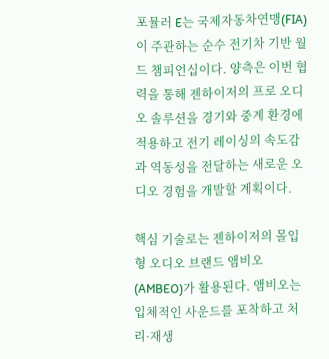포뮬러 E는 국제자동차연맹(FIA)이 주관하는 순수 전기차 기반 월드 챔피언십이다. 양측은 이번 협력을 통해 젠하이저의 프로 오디오 솔루션을 경기와 중계 환경에 적용하고 전기 레이싱의 속도감과 역동성을 전달하는 새로운 오디오 경험을 개발할 계획이다.

핵심 기술로는 젠하이저의 몰입형 오디오 브랜드 앰비오(AMBEO)가 활용된다. 앰비오는 입체적인 사운드를 포착하고 처리·재생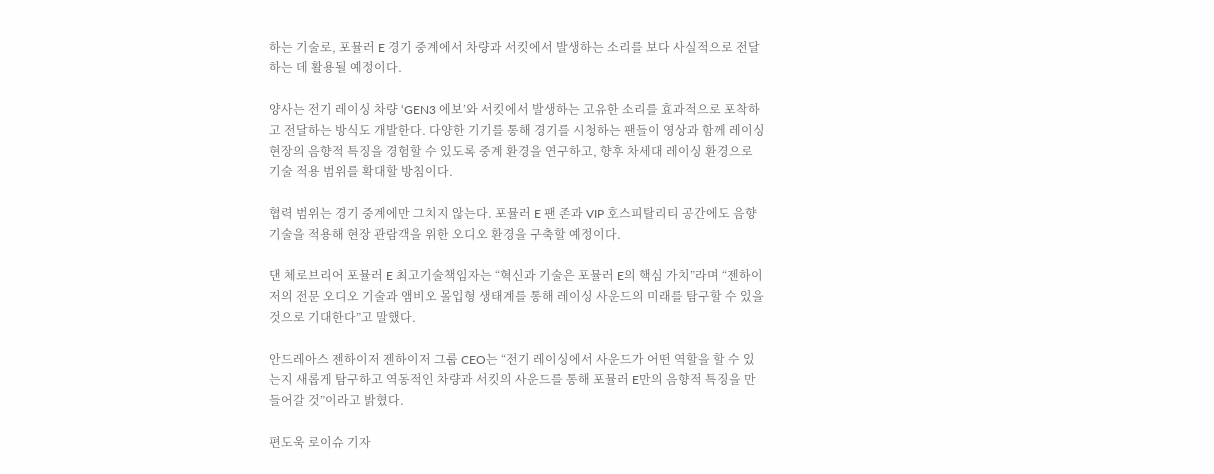하는 기술로, 포뮬러 E 경기 중계에서 차량과 서킷에서 발생하는 소리를 보다 사실적으로 전달하는 데 활용될 예정이다.

양사는 전기 레이싱 차량 ‘GEN3 에보’와 서킷에서 발생하는 고유한 소리를 효과적으로 포착하고 전달하는 방식도 개발한다. 다양한 기기를 통해 경기를 시청하는 팬들이 영상과 함께 레이싱 현장의 음향적 특징을 경험할 수 있도록 중계 환경을 연구하고, 향후 차세대 레이싱 환경으로 기술 적용 범위를 확대할 방침이다.

협력 범위는 경기 중계에만 그치지 않는다. 포뮬러 E 팬 존과 VIP 호스피탈리티 공간에도 음향 기술을 적용해 현장 관람객을 위한 오디오 환경을 구축할 예정이다.

댄 체로브리어 포뮬러 E 최고기술책임자는 “혁신과 기술은 포뮬러 E의 핵심 가치”라며 “젠하이저의 전문 오디오 기술과 앰비오 몰입형 생태계를 통해 레이싱 사운드의 미래를 탐구할 수 있을 것으로 기대한다”고 말했다.

안드레아스 젠하이저 젠하이저 그룹 CEO는 “전기 레이싱에서 사운드가 어떤 역할을 할 수 있는지 새롭게 탐구하고 역동적인 차량과 서킷의 사운드를 통해 포뮬러 E만의 음향적 특징을 만들어갈 것”이라고 밝혔다.

편도욱 로이슈 기자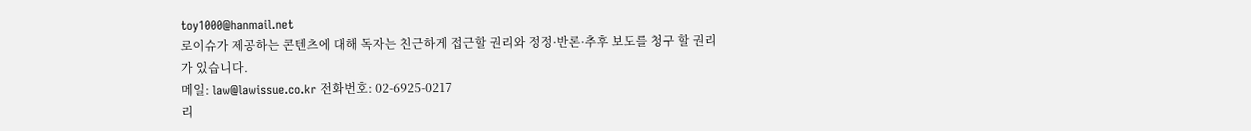toy1000@hanmail.net
로이슈가 제공하는 콘텐츠에 대해 독자는 친근하게 접근할 권리와 정정·반론·추후 보도를 청구 할 권리가 있습니다.
메일: law@lawissue.co.kr 전화번호: 02-6925-0217
리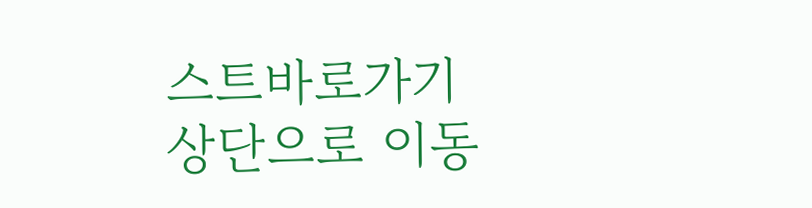스트바로가기
상단으로 이동